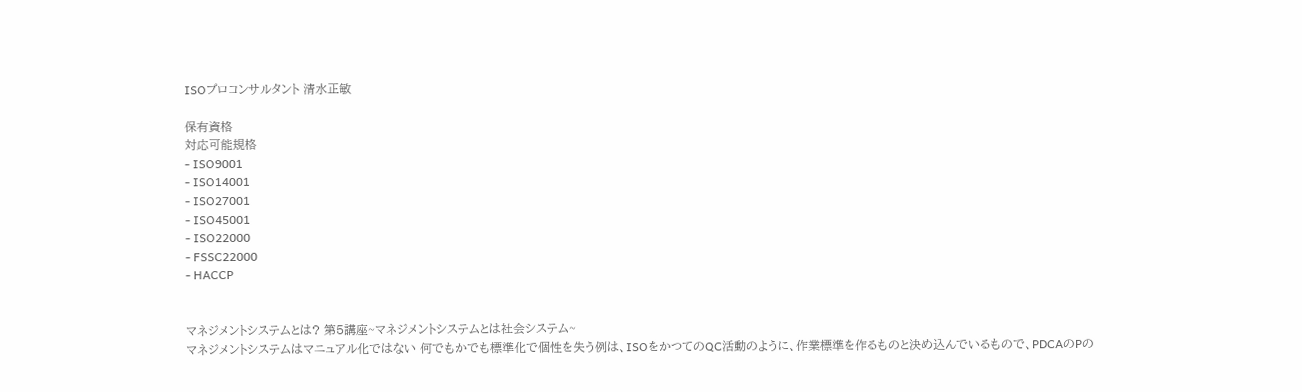ISOプロコンサルタント 清水正敏

保有資格
対応可能規格
- ISO9001
- ISO14001
- ISO27001
- ISO45001
- ISO22000
- FSSC22000
- HACCP


マネジメントシステムとは? 第5講座~マネジメントシステムとは社会システム~
マネジメントシステムはマニュアル化ではない 何でもかでも標準化で個性を失う例は、ISOをかつてのQC活動のように、作業標準を作るものと決め込んでいるもので、PDCAのPの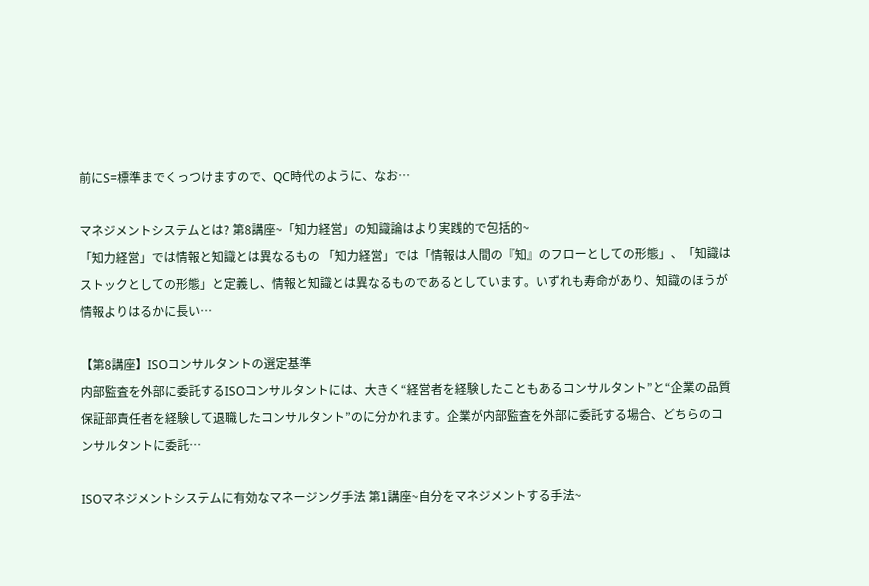前にS=標準までくっつけますので、QC時代のように、なお…

マネジメントシステムとは? 第8講座~「知力経営」の知識論はより実践的で包括的~
「知力経営」では情報と知識とは異なるもの 「知力経営」では「情報は人間の『知』のフローとしての形態」、「知識はストックとしての形態」と定義し、情報と知識とは異なるものであるとしています。いずれも寿命があり、知識のほうが情報よりはるかに長い…

【第8講座】ISOコンサルタントの選定基準
内部監査を外部に委託するISOコンサルタントには、大きく“経営者を経験したこともあるコンサルタント”と“企業の品質保証部責任者を経験して退職したコンサルタント”のに分かれます。企業が内部監査を外部に委託する場合、どちらのコンサルタントに委託…

ISOマネジメントシステムに有効なマネージング手法 第1講座~自分をマネジメントする手法~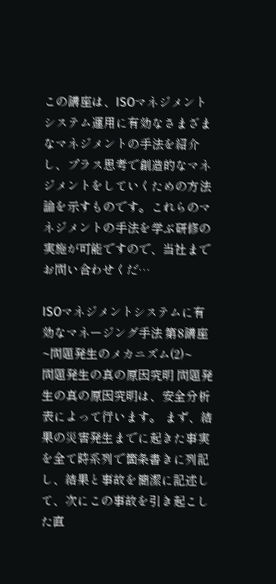この講座は、ISOマネジメントシステム運用に有効なさまざまなマネジメントの手法を紹介し、プラス思考で創造的なマネジメントをしていくための方法論を示すものです。これらのマネジメントの手法を学ぶ研修の実施が可能ですので、当社までお問い合わせくだ…

ISOマネジメントシステムに有効なマネージング手法 第8講座~問題発生のメカニズム(2)~
問題発生の真の原因究明 問題発生の真の原因究明は、安全分析表によって行います。 まず、結果の災害発生までに起きた事実を全て時系列で箇条書きに列記し、結果と事故を簡潔に記述して、次にこの事故を引き起こした直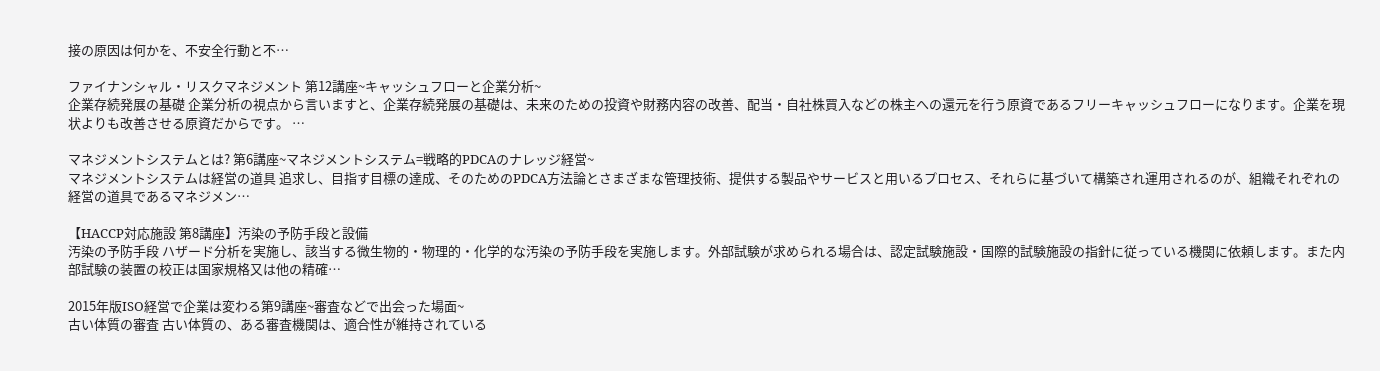接の原因は何かを、不安全行動と不…

ファイナンシャル・リスクマネジメント 第12講座~キャッシュフローと企業分析~
企業存続発展の基礎 企業分析の視点から言いますと、企業存続発展の基礎は、未来のための投資や財務内容の改善、配当・自社株買入などの株主への還元を行う原資であるフリーキャッシュフローになります。企業を現状よりも改善させる原資だからです。 …

マネジメントシステムとは? 第6講座~マネジメントシステム=戦略的PDCAのナレッジ経営~
マネジメントシステムは経営の道具 追求し、目指す目標の達成、そのためのPDCA方法論とさまざまな管理技術、提供する製品やサービスと用いるプロセス、それらに基づいて構築され運用されるのが、組織それぞれの経営の道具であるマネジメン…

【HACCP対応施設 第8講座】汚染の予防手段と設備
汚染の予防手段 ハザード分析を実施し、該当する微生物的・物理的・化学的な汚染の予防手段を実施します。外部試験が求められる場合は、認定試験施設・国際的試験施設の指針に従っている機関に依頼します。また内部試験の装置の校正は国家規格又は他の精確…

2015年版ISO経営で企業は変わる第9講座~審査などで出会った場面~
古い体質の審査 古い体質の、ある審査機関は、適合性が維持されている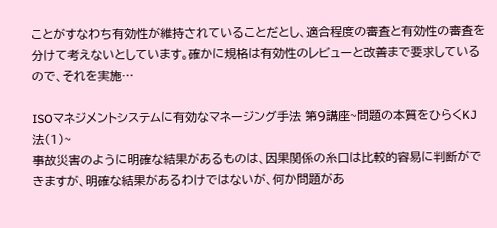ことがすなわち有効性が維持されていることだとし、適合程度の審査と有効性の審査を分けて考えないとしています。確かに規格は有効性のレビューと改善まで要求しているので、それを実施…

ISOマネジメントシステムに有効なマネージング手法 第9講座~問題の本質をひらくKJ法(1)~
事故災害のように明確な結果があるものは、因果関係の糸口は比較的容易に判断ができますが、明確な結果があるわけではないが、何か問題があ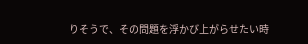りそうで、その問題を浮かび上がらせたい時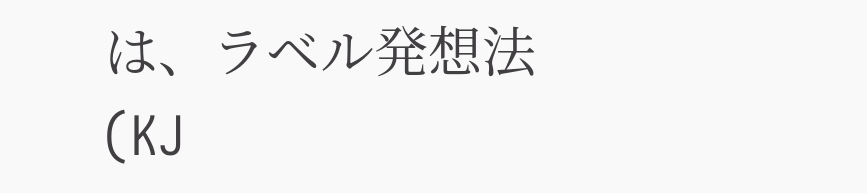は、ラベル発想法(KJ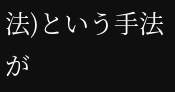法)という手法が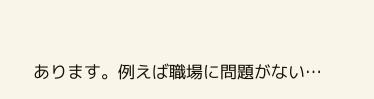あります。例えば職場に問題がない…